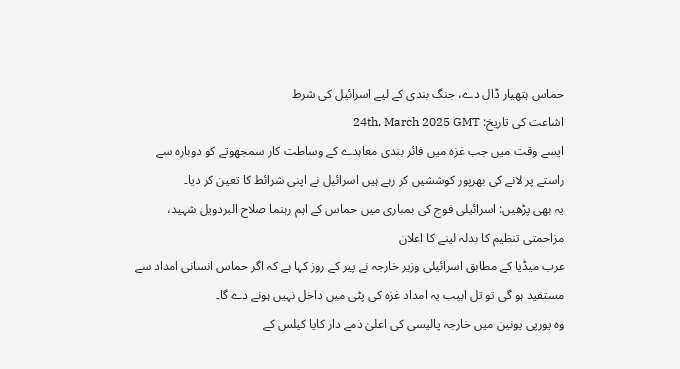حماس ہتھیار ڈال دے، جنگ بندی کے لیے اسرائیل کی شرط
اشاعت کی تاریخ: 24th, March 2025 GMT
ایسے وقت میں جب غزہ میں فائر بندی معاہدے کے وساطت کار سمجھوتے کو دوبارہ سے راستے پر لانے کی بھرپور کوششیں کر رہے ہیں اسرائیل نے اپنی شرائط کا تعین کر دیا۔
یہ بھی پڑھیں: اسرائیلی فوج کی بمباری میں حماس کے اہم رہنما صلاح البردویل شہید، مزاحمتی تنظیم کا بدلہ لینے کا اعلان
عرب میڈیا کے مطابق اسرائیلی وزیر خارجہ نے پیر کے روز کہا ہے کہ اگر حماس انسانی امداد سے مستفید ہو گی تو تل ابیب یہ امداد غزہ کی پٹی میں داخل نہیں ہونے دے گا۔
وہ یورپی یونین میں خارجہ پالیسی کی اعلیٰ ذمے دار کایا کیلس کے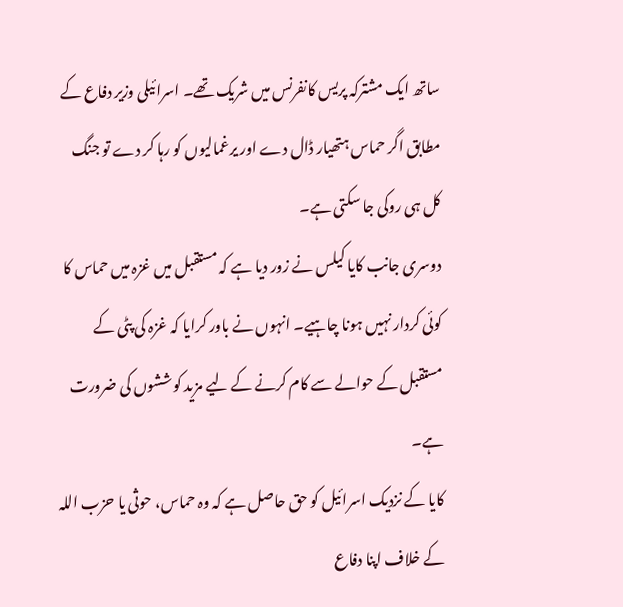ساتھ ایک مشترکہ پریس کانفرنس میں شریک تھے۔ اسرائیلی وزیر دفاع کے مطابق اگر حماس ہتھیار ڈال دے اور یرغمالیوں کو رہا کر دے تو جنگ کل ہی روکی جا سکتی ہے۔
دوسری جانب کایا کیلس نے زور دیا ہے کہ مستقبل میں غزہ میں حماس کا کوئی کردار نہیں ہونا چاہیے۔ انہوں نے باور کرایا کہ غزہ کی پٹی کے مستقبل کے حوالے سے کام کرنے کے لیے مزید کوششوں کی ضرورت ہے۔
کایا کے نزدیک اسرائیل کو حق حاصل ہے کہ وہ حماس، حوثی یا حزب اللہ کے خلاف اپنا دفاع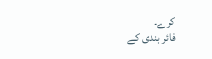کرے۔
فائر بندی کے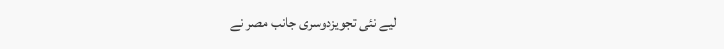لیے نئی تجویزدوسری جانب مصر نے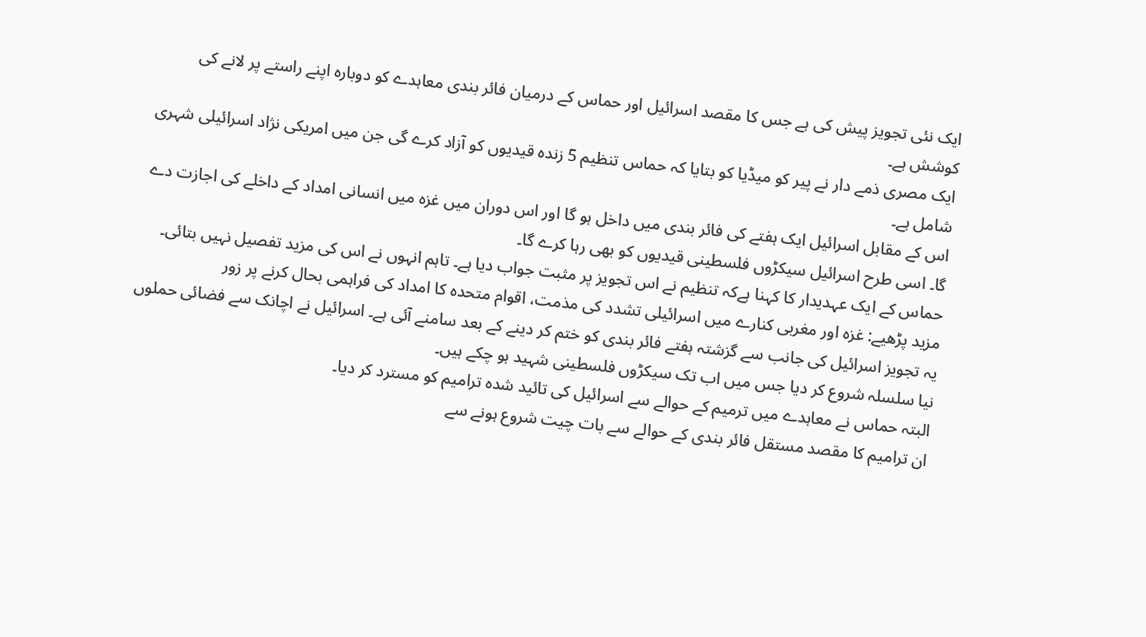ایک نئی تجویز پیش کی ہے جس کا مقصد اسرائیل اور حماس کے درمیان فائر بندی معاہدے کو دوبارہ اپنے راستے پر لانے کی کوشش ہے۔
ایک مصری ذمے دار نے پیر کو میڈیا کو بتایا کہ حماس تنظیم 5 زندہ قیدیوں کو آزاد کرے گی جن میں امریکی نژاد اسرائیلی شہری شامل ہے۔
اس کے مقابل اسرائیل ایک ہفتے کی فائر بندی میں داخل ہو گا اور اس دوران میں غزہ میں انسانی امداد کے داخلے کی اجازت دے گا۔ اسی طرح اسرائیل سیکڑوں فلسطینی قیدیوں کو بھی رہا کرے گا۔
حماس کے ایک عہدیدار کا کہنا ہےکہ تنظیم نے اس تجویز پر مثبت جواب دیا ہے۔ تاہم انہوں نے اس کی مزید تفصیل نہیں بتائی۔
مزید پڑھیے: غزہ اور مغربی کنارے میں اسرائیلی تشدد کی مذمت، اقوام متحدہ کا امداد کی فراہمی بحال کرنے پر زور
یہ تجویز اسرائیل کی جانب سے گزشتہ ہفتے فائر بندی کو ختم کر دینے کے بعد سامنے آئی ہے۔ اسرائیل نے اچانک سے فضائی حملوں نیا سلسلہ شروع کر دیا جس میں اب تک سیکڑوں فلسطینی شہید ہو چکے ہیں۔
البتہ حماس نے معاہدے میں ترمیم کے حوالے سے اسرائیل کی تائید شدہ ترامیم کو مسترد کر دیا۔
ان ترامیم کا مقصد مستقل فائر بندی کے حوالے سے بات چیت شروع ہونے سے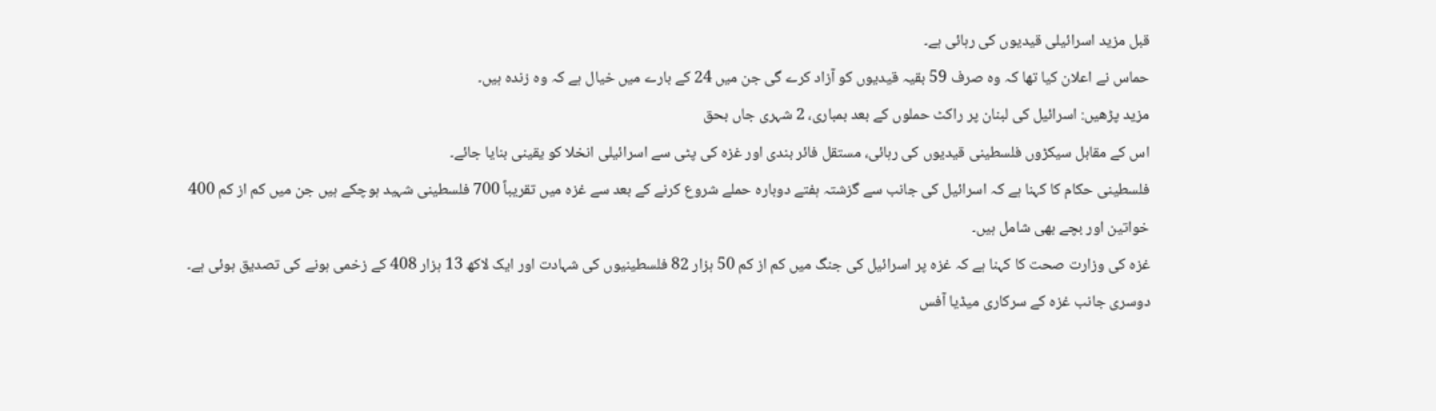قبل مزید اسرائیلی قیدیوں کی رہائی ہے۔
حماس نے اعلان کیا تھا کہ وہ صرف 59 بقیہ قیدیوں کو آزاد کرے گی جن میں 24 کے بارے میں خیال ہے کہ وہ زندہ ہیں۔
مزید پڑھیں: اسرائیل کی لبنان پر راکٹ حملوں کے بعد بمباری، 2 شہری جاں بحق
اس کے مقابل سیکڑوں فلسطینی قیدیوں کی رہائی، مستقل فائر بندی اور غزہ کی پٹی سے اسرائیلی انخلا کو یقینی بنایا جائے۔
فلسطینی حکام کا کہنا ہے کہ اسرائیل کی جانب سے گزشتہ ہفتے دوبارہ حملے شروع کرنے کے بعد سے غزہ میں تقریباً 700 فلسطینی شہید ہوچکے ہیں جن میں کم از کم 400 خواتین اور بچے بھی شامل ہیں۔
غزہ کی وزارت صحت کا کہنا ہے کہ غزہ پر اسرائیل کی جنگ میں کم از کم 50 ہزار 82 فلسطینیوں کی شہادت اور ایک لاکھ 13 ہزار 408 کے زخمی ہونے کی تصدیق ہوئی ہے۔ دوسری جانب غزہ کے سرکاری میڈیا آفس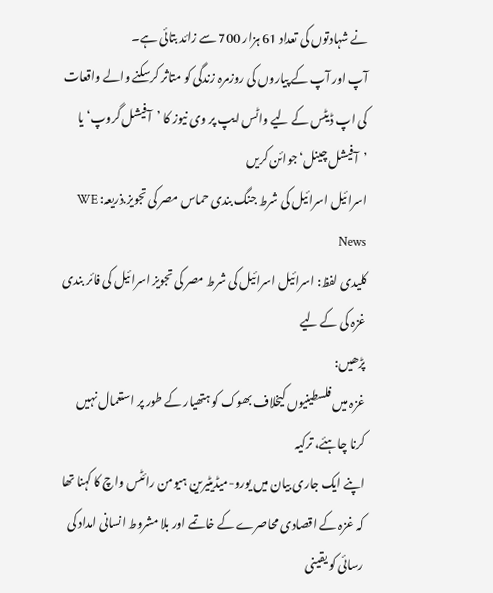نے شہادتوں کی تعداد 61 ہزار 700 سے زائد بتائی ہے۔
آپ اور آپ کے پیاروں کی روزمرہ زندگی کو متاثر کرسکنے والے واقعات کی اپ ڈیٹس کے لیے واٹس ایپ پر وی نیوز کا ’آفیشل گروپ‘ یا ’آفیشل چینل‘ جوائن کریں
اسرائیل اسرائیل کی شرط جنگ بندی حماس مصر کی تجویز.ذریعہ: WE News
کلیدی لفظ: اسرائیل اسرائیل کی شرط مصر کی تجویز اسرائیل کی فائر بندی غزہ کی کے لیے
پڑھیں:
غزہ میں فلسطینیوں کیخلاف بھوک کو ہتھیار کے طور پر استعمال نہیں کرنا چاہئے، ترکیہ
اپنے ایک جاری بیان میں یورو-میڈیٹیرین ہیومن رائٹس واچ کا کہنا تھا کہ غزہ کے اقصادی محاصرے کے خاتمے اور بلا مشروط انسانی امداد کی رسائی کو یقینی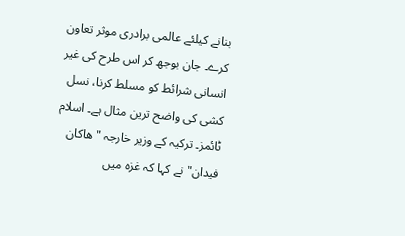بنانے کیلئے عالمی برادری موثر تعاون کرے۔ جان بوجھ کر اس طرح کی غیر انسانی شرائط کو مسلط کرنا، نسل کشی کی واضح ترین مثال ہے۔ اسلام ٹائمز۔ ترکیہ کے وزیر خارجہ "هاکان فیدان" نے کہا کہ غزہ میں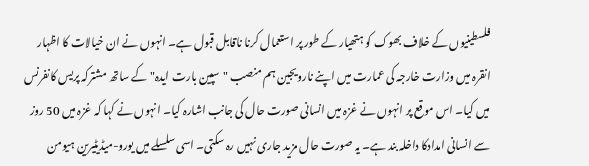فلسطینیوں کے خلاف بھوک کو ہتھیار کے طور پر استعمال کرنا ناقابل قبول ہے۔ انہوں نے ان خیالات کا اظہار انقرہ میں وزارت خارجہ کی عمارت میں اپنے نارویجین ہم منصب "سپین بارت ایدہ" کے ساتھ مشترکہ پریس کانفرنس میں کیا۔ اس موقع پر انہوں نے غزہ میں انسانی صورت حال کی جانب اشارہ کیا۔ انہوں نے کہا کہ غزہ میں 50 روز سے انسانی امدادکا داخلہ بند ہے۔ یہ صورت حال مزید جاری نہیں رہ سکتی۔ اسی سلسلے میں یورو-میڈیٹیرین ہیومن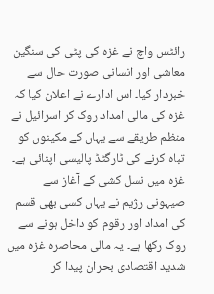رائٹس واچ نے غزہ کی پٹی کی سنگین معاشی اور انسانی صورت حال سے خبردار کیا۔ اس ادارے نے اعلان کیا کہ غزہ کی مالی امداد روک کر اسرائیل نے منظم طریقے سے یہاں کے مکینوں کو تباہ کرنے کی ٹارگٹڈ پالیسی اپنائی ہے۔
غزہ میں نسل کشی کے آغاز سے صیہونی رژیم نے یہاں کسی بھی قسم کی امداد اور رقوم کو داخل ہونے سے روک رکھا ہے۔ یہ مالی محاصرہ غزہ میں شدید اقتصادی بحران پیدا کر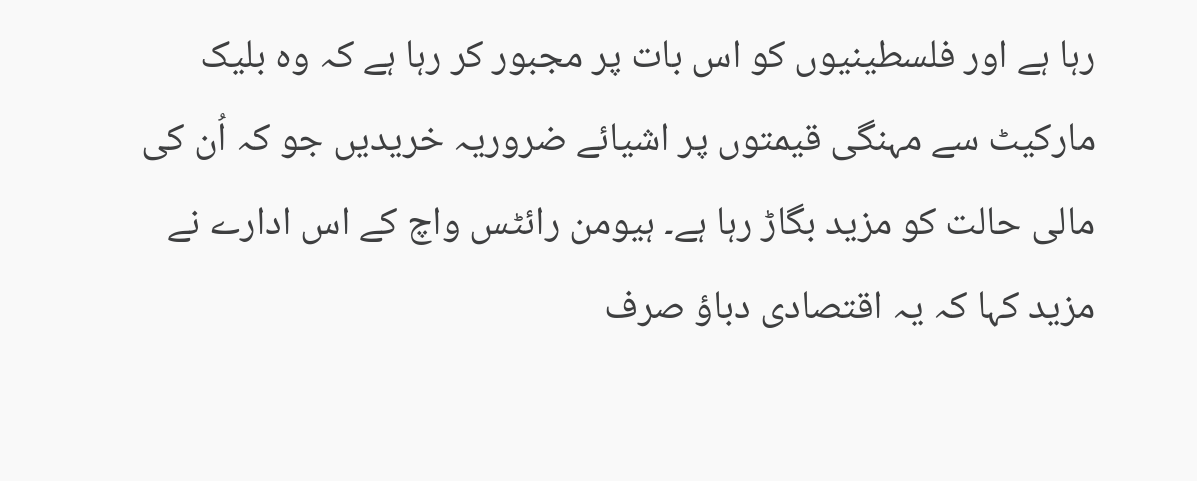رہا ہے اور فلسطینیوں کو اس بات پر مجبور کر رہا ہے کہ وہ بلیک مارکیٹ سے مہنگی قیمتوں پر اشیائے ضروریہ خریدیں جو کہ اُن کی مالی حالت کو مزید بگاڑ رہا ہے۔ ہیومن رائٹس واچ کے اس ادارے نے مزید کہا کہ یہ اقتصادی دباؤ صرف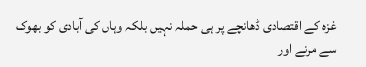غزہ کے اقتصادی ڈھانچے پر ہی حملہ نہیں بلکہ وہاں کی آبادی کو بھوک سے مرنے اور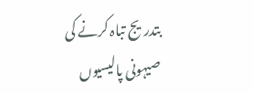بتدریج تباہ کرنے کی صیہونی پالیسیوں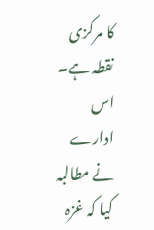کا مرکزی نقطہ ہے۔ اس ادارے نے مطالبہ کیا کہ غزہ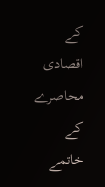کے اقصادی محاصرے کے خاتمے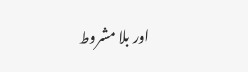اور بلا مشروط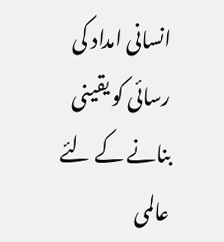انسانی امداد کی رسائی کو یقینی بنانے کے لئے عالمی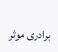برادری موثر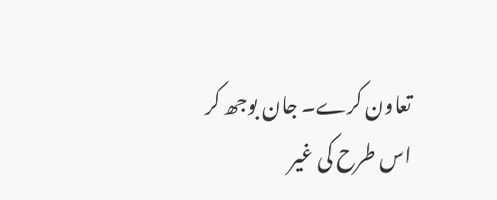تعاون کرے۔ جان بوجھ کر اس طرح کی غیر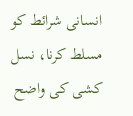انسانی شرائط کو مسلط کرنا، نسل کشی کی واضح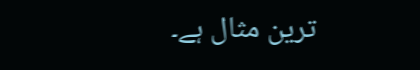ترین مثال ہے۔